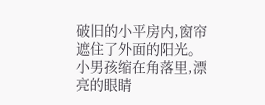破旧的小平房内,窗帘遮住了外面的阳光。
小男孩缩在角落里,漂亮的眼睛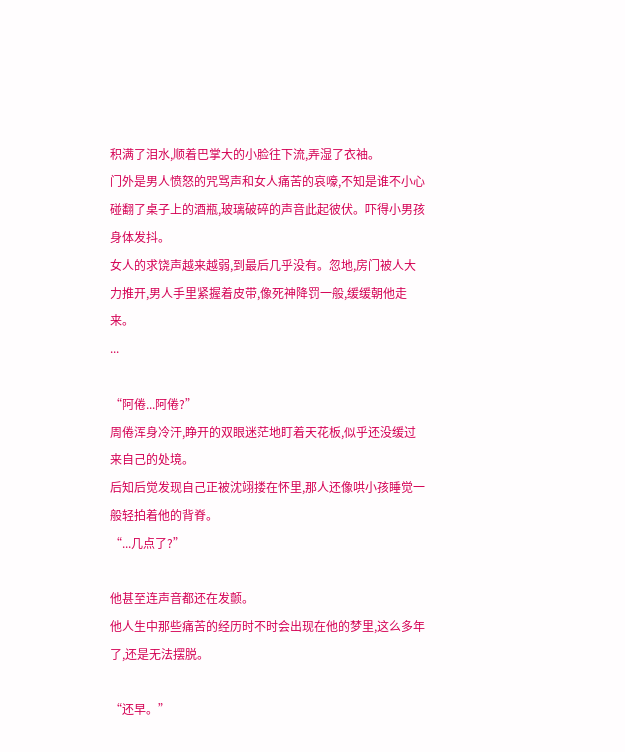积满了泪水,顺着巴掌大的小脸往下流,弄湿了衣袖。
门外是男人愤怒的咒骂声和女人痛苦的哀嚎,不知是谁不小心碰翻了桌子上的酒瓶,玻璃破碎的声音此起彼伏。吓得小男孩身体发抖。
女人的求饶声越来越弱,到最后几乎没有。忽地,房门被人大力推开,男人手里紧握着皮带,像死神降罚一般,缓缓朝他走来。
...

“阿倦...阿倦?”
周倦浑身冷汗,睁开的双眼迷茫地盯着天花板,似乎还没缓过来自己的处境。
后知后觉发现自己正被沈翊搂在怀里,那人还像哄小孩睡觉一般轻拍着他的背脊。
“...几点了?”

他甚至连声音都还在发颤。
他人生中那些痛苦的经历时不时会出现在他的梦里,这么多年了,还是无法摆脱。

“还早。”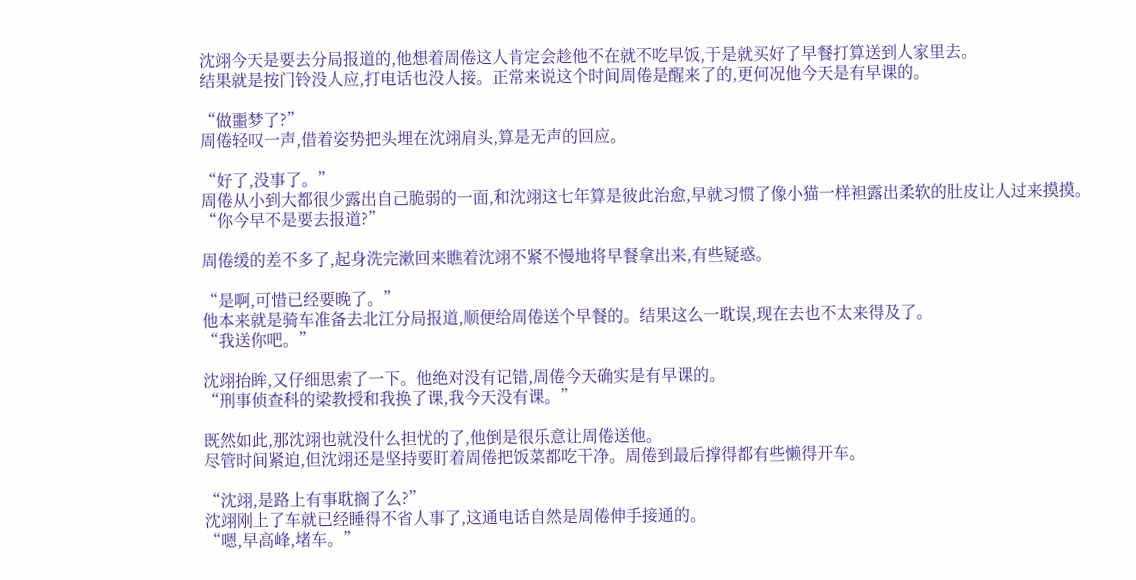沈翊今天是要去分局报道的,他想着周倦这人肯定会趁他不在就不吃早饭,于是就买好了早餐打算送到人家里去。
结果就是按门铃没人应,打电话也没人接。正常来说这个时间周倦是醒来了的,更何况他今天是有早课的。

“做噩梦了?”
周倦轻叹一声,借着姿势把头埋在沈翊肩头,算是无声的回应。

“好了,没事了。”
周倦从小到大都很少露出自己脆弱的一面,和沈翊这七年算是彼此治愈,早就习惯了像小猫一样袒露出柔软的肚皮让人过来摸摸。
“你今早不是要去报道?”

周倦缓的差不多了,起身洗完漱回来瞧着沈翊不紧不慢地将早餐拿出来,有些疑惑。

“是啊,可惜已经要晚了。”
他本来就是骑车准备去北江分局报道,顺便给周倦送个早餐的。结果这么一耽误,现在去也不太来得及了。
“我送你吧。”

沈翊抬眸,又仔细思索了一下。他绝对没有记错,周倦今天确实是有早课的。
“刑事侦查科的梁教授和我换了课,我今天没有课。”

既然如此,那沈翊也就没什么担忧的了,他倒是很乐意让周倦送他。
尽管时间紧迫,但沈翊还是坚持要盯着周倦把饭菜都吃干净。周倦到最后撑得都有些懒得开车。

“沈翊,是路上有事耽搁了么?”
沈翊刚上了车就已经睡得不省人事了,这通电话自然是周倦伸手接通的。
“嗯,早高峰,堵车。”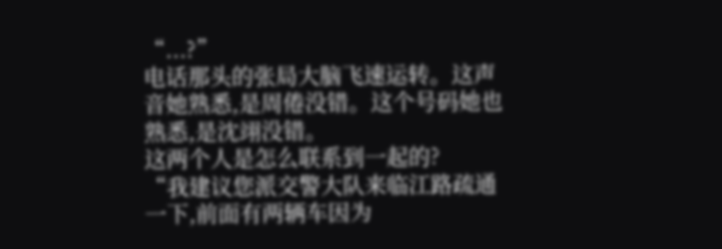“...?”
电话那头的张局大脑飞速运转。这声音她熟悉,是周倦没错。这个号码她也熟悉,是沈翊没错。
这两个人是怎么联系到一起的?
“我建议您派交警大队来临江路疏通一下,前面有两辆车因为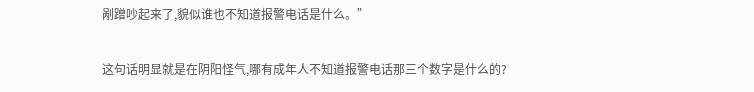剐蹭吵起来了,貌似谁也不知道报警电话是什么。”

这句话明显就是在阴阳怪气,哪有成年人不知道报警电话那三个数字是什么的?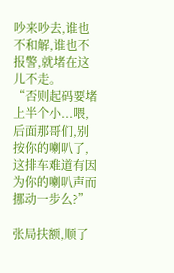吵来吵去,谁也不和解,谁也不报警,就堵在这儿不走。
“否则起码要堵上半个小...喂,后面那哥们,别按你的喇叭了,这排车难道有因为你的喇叭声而挪动一步么?”

张局扶额,顺了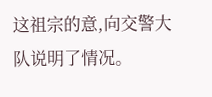这祖宗的意,向交警大队说明了情况。